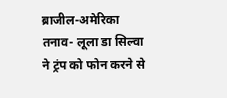ब्राजील-अमेरिका तनाव- लूला डा सिल्वा ने ट्रंप को फोन करने से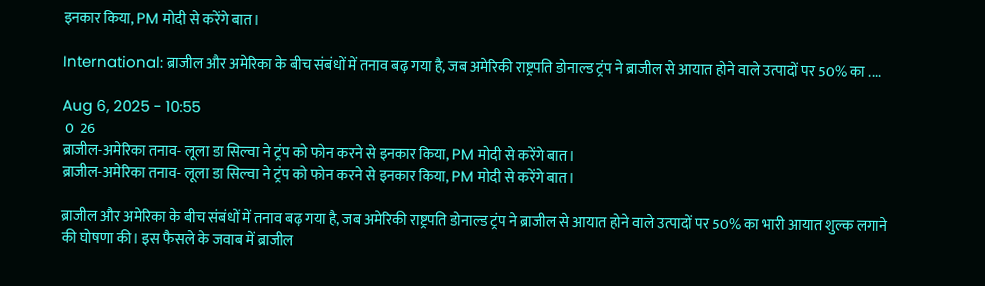इनकार किया, PM मोदी से करेंगे बात।

International: ब्राजील और अमेरिका के बीच संबंधों में तनाव बढ़ गया है, जब अमेरिकी राष्ट्रपति डोनाल्ड ट्रंप ने ब्राजील से आयात होने वाले उत्पादों पर 50% का ....

Aug 6, 2025 - 10:55
 0  26
ब्राजील-अमेरिका तनाव- लूला डा सिल्वा ने ट्रंप को फोन करने से इनकार किया, PM मोदी से करेंगे बात।
ब्राजील-अमेरिका तनाव- लूला डा सिल्वा ने ट्रंप को फोन करने से इनकार किया, PM मोदी से करेंगे बात।

ब्राजील और अमेरिका के बीच संबंधों में तनाव बढ़ गया है, जब अमेरिकी राष्ट्रपति डोनाल्ड ट्रंप ने ब्राजील से आयात होने वाले उत्पादों पर 50% का भारी आयात शुल्क लगाने की घोषणा की। इस फैसले के जवाब में ब्राजील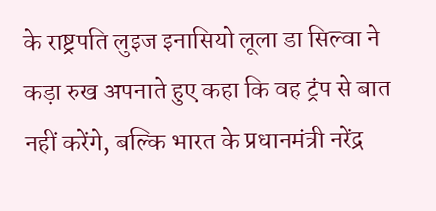के राष्ट्रपति लुइज इनासियो लूला डा सिल्वा ने कड़ा रुख अपनाते हुए कहा कि वह ट्रंप से बात नहीं करेंगे, बल्कि भारत के प्रधानमंत्री नरेंद्र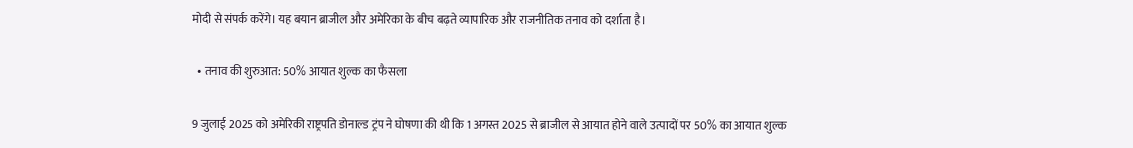मोदी से संपर्क करेंगे। यह बयान ब्राजील और अमेरिका के बीच बढ़ते व्यापारिक और राजनीतिक तनाव को दर्शाता है।

  • तनाव की शुरुआत: 50% आयात शुल्क का फैसला

9 जुलाई 2025 को अमेरिकी राष्ट्रपति डोनाल्ड ट्रंप ने घोषणा की थी कि 1 अगस्त 2025 से ब्राजील से आयात होने वाले उत्पादों पर 50% का आयात शुल्क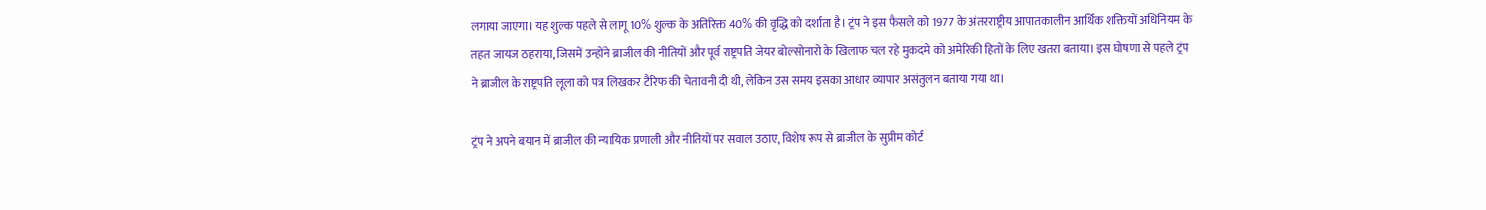लगाया जाएगा। यह शुल्क पहले से लागू 10% शुल्क के अतिरिक्त 40% की वृद्धि को दर्शाता है। ट्रंप ने इस फैसले को 1977 के अंतरराष्ट्रीय आपातकालीन आर्थिक शक्तियों अधिनियम के तहत जायज ठहराया, जिसमें उन्होंने ब्राजील की नीतियों और पूर्व राष्ट्रपति जेयर बोल्सोनारो के खिलाफ चल रहे मुकदमे को अमेरिकी हितों के लिए खतरा बताया। इस घोषणा से पहले ट्रंप ने ब्राजील के राष्ट्रपति लूला को पत्र लिखकर टैरिफ की चेतावनी दी थी, लेकिन उस समय इसका आधार व्यापार असंतुलन बताया गया था।

ट्रंप ने अपने बयान में ब्राजील की न्यायिक प्रणाली और नीतियों पर सवाल उठाए, विशेष रूप से ब्राजील के सुप्रीम कोर्ट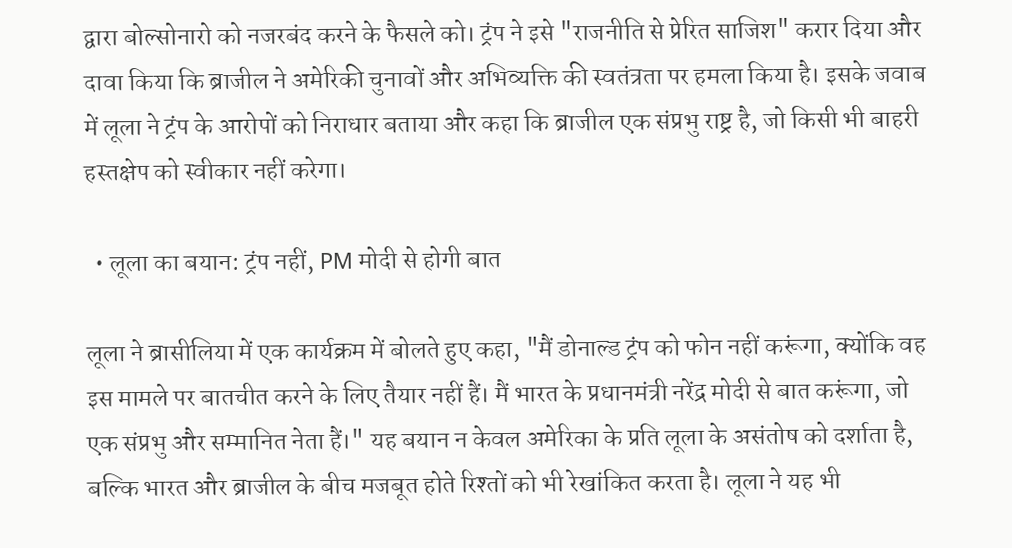द्वारा बोल्सोनारो को नजरबंद करने के फैसले को। ट्रंप ने इसे "राजनीति से प्रेरित साजिश" करार दिया और दावा किया कि ब्राजील ने अमेरिकी चुनावों और अभिव्यक्ति की स्वतंत्रता पर हमला किया है। इसके जवाब में लूला ने ट्रंप के आरोपों को निराधार बताया और कहा कि ब्राजील एक संप्रभु राष्ट्र है, जो किसी भी बाहरी हस्तक्षेप को स्वीकार नहीं करेगा।

  • लूला का बयान: ट्रंप नहीं, PM मोदी से होगी बात

लूला ने ब्रासीलिया में एक कार्यक्रम में बोलते हुए कहा, "मैं डोनाल्ड ट्रंप को फोन नहीं करूंगा, क्योंकि वह इस मामले पर बातचीत करने के लिए तैयार नहीं हैं। मैं भारत के प्रधानमंत्री नरेंद्र मोदी से बात करूंगा, जो एक संप्रभु और सम्मानित नेता हैं।" यह बयान न केवल अमेरिका के प्रति लूला के असंतोष को दर्शाता है, बल्कि भारत और ब्राजील के बीच मजबूत होते रिश्तों को भी रेखांकित करता है। लूला ने यह भी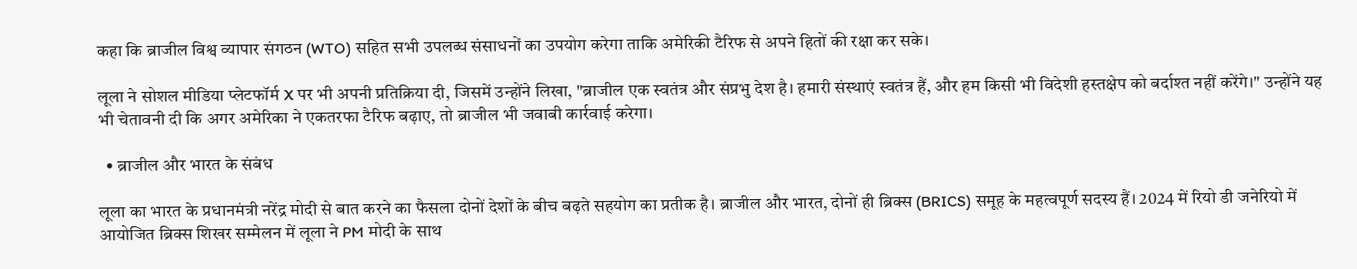कहा कि ब्राजील विश्व व्यापार संगठन (WTO) सहित सभी उपलब्ध संसाधनों का उपयोग करेगा ताकि अमेरिकी टैरिफ से अपने हितों की रक्षा कर सके।

लूला ने सोशल मीडिया प्लेटफॉर्म X पर भी अपनी प्रतिक्रिया दी, जिसमें उन्होंने लिखा, "ब्राजील एक स्वतंत्र और संप्रभु देश है। हमारी संस्थाएं स्वतंत्र हैं, और हम किसी भी विदेशी हस्तक्षेप को बर्दाश्त नहीं करेंगे।" उन्होंने यह भी चेतावनी दी कि अगर अमेरिका ने एकतरफा टैरिफ बढ़ाए, तो ब्राजील भी जवाबी कार्रवाई करेगा।

  • ब्राजील और भारत के संबंध

लूला का भारत के प्रधानमंत्री नरेंद्र मोदी से बात करने का फैसला दोनों देशों के बीच बढ़ते सहयोग का प्रतीक है। ब्राजील और भारत, दोनों ही ब्रिक्स (BRICS) समूह के महत्वपूर्ण सदस्य हैं। 2024 में रियो डी जनेरियो में आयोजित ब्रिक्स शिखर सम्मेलन में लूला ने PM मोदी के साथ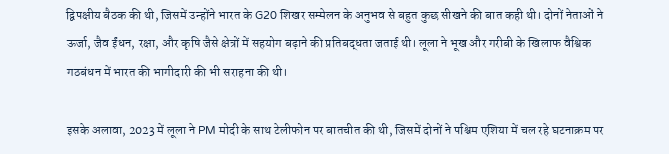द्विपक्षीय बैठक की थी, जिसमें उन्होंने भारत के G20 शिखर सम्मेलन के अनुभव से बहुत कुछ सीखने की बात कही थी। दोनों नेताओं ने ऊर्जा, जैव ईंधन, रक्षा, और कृषि जैसे क्षेत्रों में सहयोग बढ़ाने की प्रतिबद्धता जताई थी। लूला ने भूख और गरीबी के खिलाफ वैश्विक गठबंधन में भारत की भागीदारी की भी सराहना की थी।

इसके अलावा, 2023 में लूला ने PM मोदी के साथ टेलीफोन पर बातचीत की थी, जिसमें दोनों ने पश्चिम एशिया में चल रहे घटनाक्रम पर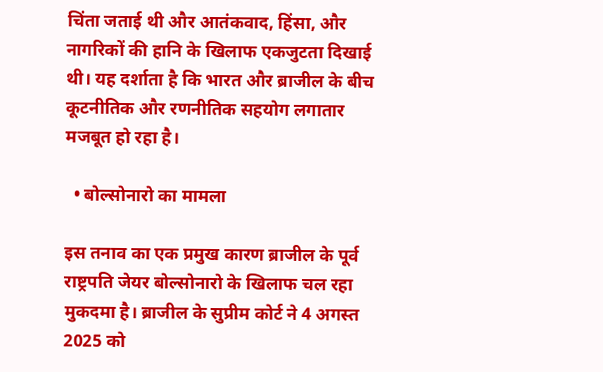चिंता जताई थी और आतंकवाद, हिंसा, और नागरिकों की हानि के खिलाफ एकजुटता दिखाई थी। यह दर्शाता है कि भारत और ब्राजील के बीच कूटनीतिक और रणनीतिक सहयोग लगातार मजबूत हो रहा है।

  • बोल्सोनारो का मामला

इस तनाव का एक प्रमुख कारण ब्राजील के पूर्व राष्ट्रपति जेयर बोल्सोनारो के खिलाफ चल रहा मुकदमा है। ब्राजील के सुप्रीम कोर्ट ने 4 अगस्त 2025 को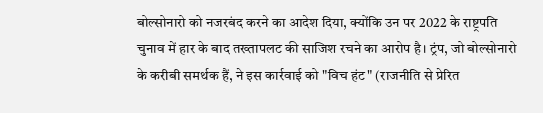बोल्सोनारो को नजरबंद करने का आदेश दिया, क्योंकि उन पर 2022 के राष्ट्रपति चुनाव में हार के बाद तख्तापलट की साजिश रचने का आरोप है। ट्रंप, जो बोल्सोनारो के करीबी समर्थक हैं, ने इस कार्रवाई को "विच हंट" (राजनीति से प्रेरित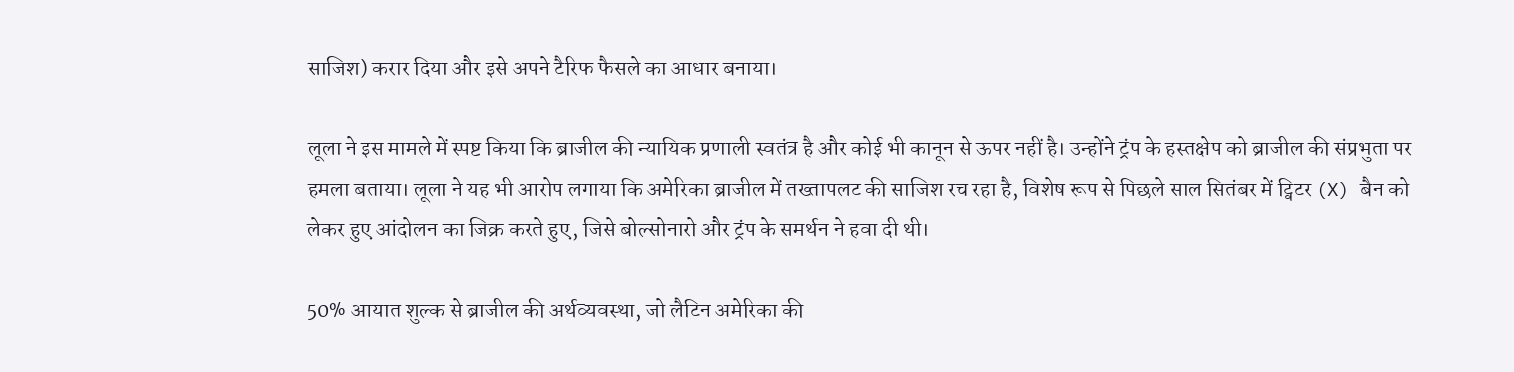साजिश) करार दिया और इसे अपने टैरिफ फैसले का आधार बनाया।

लूला ने इस मामले में स्पष्ट किया कि ब्राजील की न्यायिक प्रणाली स्वतंत्र है और कोई भी कानून से ऊपर नहीं है। उन्होंने ट्रंप के हस्तक्षेप को ब्राजील की संप्रभुता पर हमला बताया। लूला ने यह भी आरोप लगाया कि अमेरिका ब्राजील में तख्तापलट की साजिश रच रहा है, विशेष रूप से पिछले साल सितंबर में ट्विटर (X) बैन को लेकर हुए आंदोलन का जिक्र करते हुए, जिसे बोल्सोनारो और ट्रंप के समर्थन ने हवा दी थी।

50% आयात शुल्क से ब्राजील की अर्थव्यवस्था, जो लैटिन अमेरिका की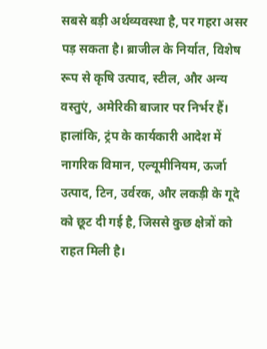सबसे बड़ी अर्थव्यवस्था है, पर गहरा असर पड़ सकता है। ब्राजील के निर्यात, विशेष रूप से कृषि उत्पाद, स्टील, और अन्य वस्तुएं, अमेरिकी बाजार पर निर्भर हैं। हालांकि, ट्रंप के कार्यकारी आदेश में नागरिक विमान, एल्यूमीनियम, ऊर्जा उत्पाद, टिन, उर्वरक, और लकड़ी के गूदे को छूट दी गई है, जिससे कुछ क्षेत्रों को राहत मिली है।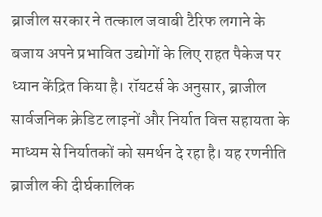ब्राजील सरकार ने तत्काल जवाबी टैरिफ लगाने के बजाय अपने प्रभावित उद्योगों के लिए राहत पैकेज पर ध्यान केंद्रित किया है। रॉयटर्स के अनुसार, ब्राजील सार्वजनिक क्रेडिट लाइनों और निर्यात वित्त सहायता के माध्यम से निर्यातकों को समर्थन दे रहा है। यह रणनीति ब्राजील की दीर्घकालिक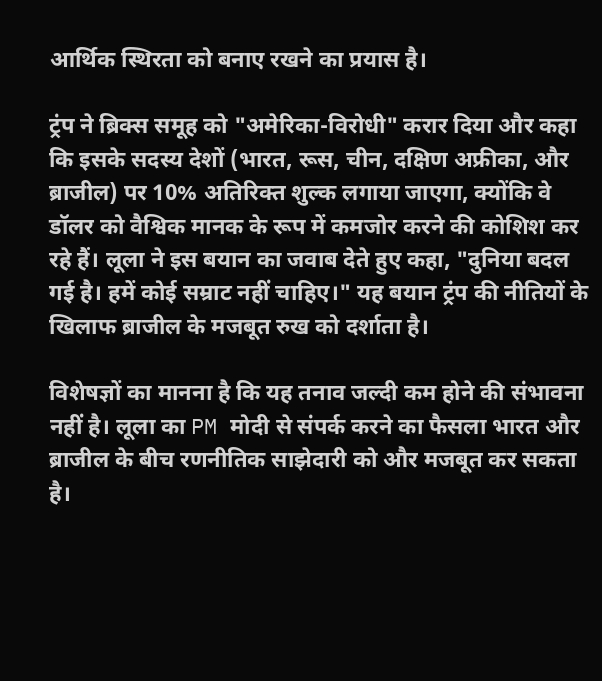आर्थिक स्थिरता को बनाए रखने का प्रयास है।

ट्रंप ने ब्रिक्स समूह को "अमेरिका-विरोधी" करार दिया और कहा कि इसके सदस्य देशों (भारत, रूस, चीन, दक्षिण अफ्रीका, और ब्राजील) पर 10% अतिरिक्त शुल्क लगाया जाएगा, क्योंकि वे डॉलर को वैश्विक मानक के रूप में कमजोर करने की कोशिश कर रहे हैं। लूला ने इस बयान का जवाब देते हुए कहा, "दुनिया बदल गई है। हमें कोई सम्राट नहीं चाहिए।" यह बयान ट्रंप की नीतियों के खिलाफ ब्राजील के मजबूत रुख को दर्शाता है।

विशेषज्ञों का मानना है कि यह तनाव जल्दी कम होने की संभावना नहीं है। लूला का PM मोदी से संपर्क करने का फैसला भारत और ब्राजील के बीच रणनीतिक साझेदारी को और मजबूत कर सकता है।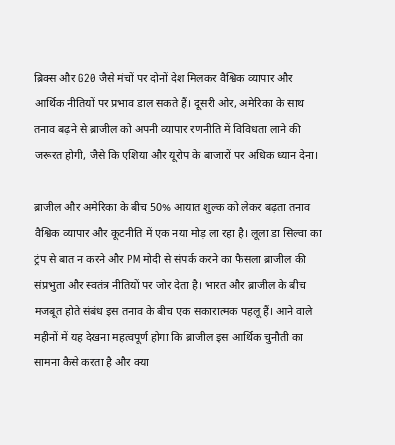ब्रिक्स और G20 जैसे मंचों पर दोनों देश मिलकर वैश्विक व्यापार और आर्थिक नीतियों पर प्रभाव डाल सकते हैं। दूसरी ओर, अमेरिका के साथ तनाव बढ़ने से ब्राजील को अपनी व्यापार रणनीति में विविधता लाने की जरूरत होगी, जैसे कि एशिया और यूरोप के बाजारों पर अधिक ध्यान देना।

ब्राजील और अमेरिका के बीच 50% आयात शुल्क को लेकर बढ़ता तनाव वैश्विक व्यापार और कूटनीति में एक नया मोड़ ला रहा है। लूला डा सिल्वा का ट्रंप से बात न करने और PM मोदी से संपर्क करने का फैसला ब्राजील की संप्रभुता और स्वतंत्र नीतियों पर जोर देता है। भारत और ब्राजील के बीच मजबूत होते संबंध इस तनाव के बीच एक सकारात्मक पहलू हैं। आने वाले महीनों में यह देखना महत्वपूर्ण होगा कि ब्राजील इस आर्थिक चुनौती का सामना कैसे करता है और क्या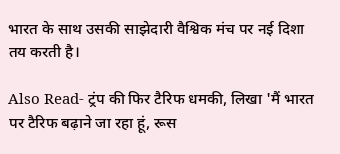भारत के साथ उसकी साझेदारी वैश्विक मंच पर नई दिशा तय करती है।

Also Read- ट्रंप की फिर टैरिफ धमकी, लिखा 'मैं भारत पर टैरिफ बढ़ाने जा रहा हूं, रूस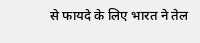से फायदे के लिए भारत ने तेल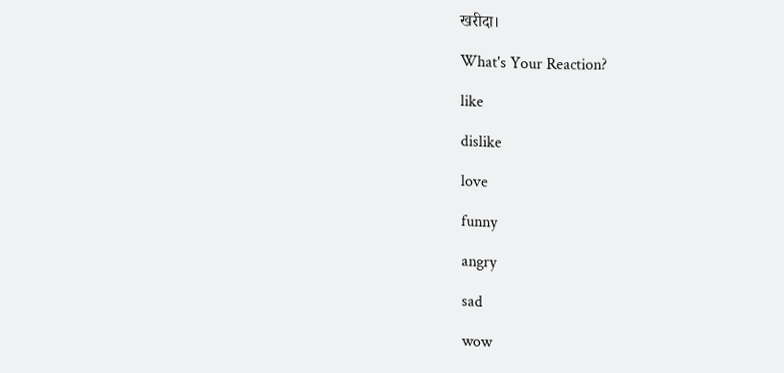खरीदा।

What's Your Reaction?

like

dislike

love

funny

angry

sad

wow